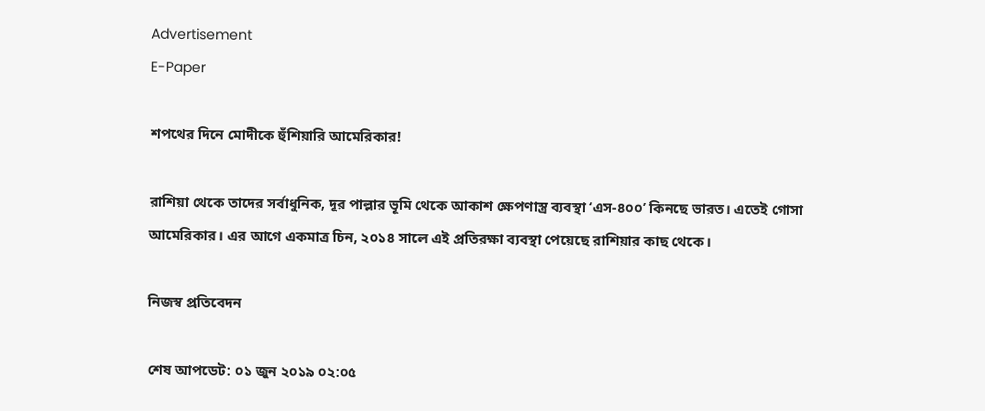Advertisement
E-Paper

শপথের দিনে মোদীকে হুঁশিয়ারি আমেরিকার!

রাশিয়া থেকে তাদের সর্বাধুনিক, দূর পাল্লার ভূমি থেকে আকাশ ক্ষেপণাস্ত্র ব্যবস্থা ‘এস-৪০০’ কিনছে ভারত। এতেই গোসা আমেরিকার। এর আগে একমাত্র চিন, ২০১৪ সালে এই প্রতিরক্ষা ব্যবস্থা পেয়েছে রাশিয়ার কাছ থেকে।

নিজস্ব প্রতিবেদন

শেষ আপডেট: ০১ জুন ২০১৯ ০২:০৫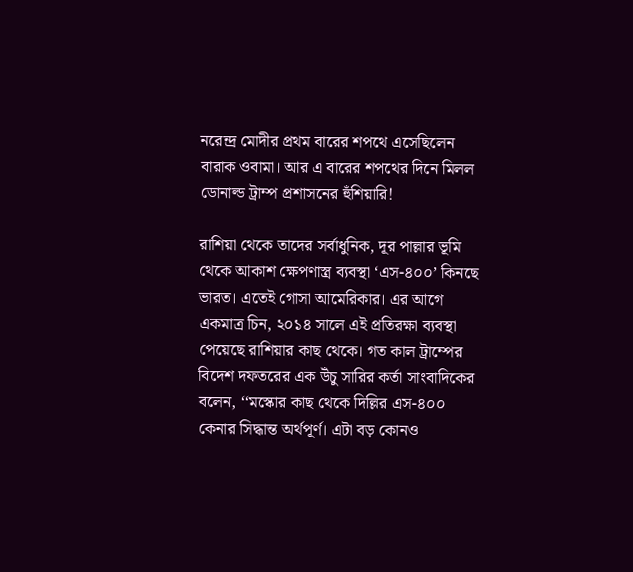নরেন্দ্র মোদীর প্রথম বারের শপথে এসেছিলেন বারাক ওবামা। আর এ বারের শপথের দিনে মিলল ডোনাল্ড ট্রাম্প প্রশাসনের হুঁশিয়ারি!

রাশিয়া থেকে তাদের সর্বাধুনিক, দূর পাল্লার ভূমি থেকে আকাশ ক্ষেপণাস্ত্র ব্যবস্থা ‘এস-৪০০’ কিনছে ভারত। এতেই গোসা আমেরিকার। এর আগে একমাত্র চিন, ২০১৪ সালে এই প্রতিরক্ষা ব্যবস্থা পেয়েছে রাশিয়ার কাছ থেকে। গত কাল ট্রাম্পের বিদেশ দফতরের এক উঁচু সারির কর্তা সাংবাদিকের বলেন, ‘‘মস্কোর কাছ থেকে দিল্লির এস-৪০০ কেনার সিদ্ধান্ত অর্থপূর্ণ। এটা বড় কোনও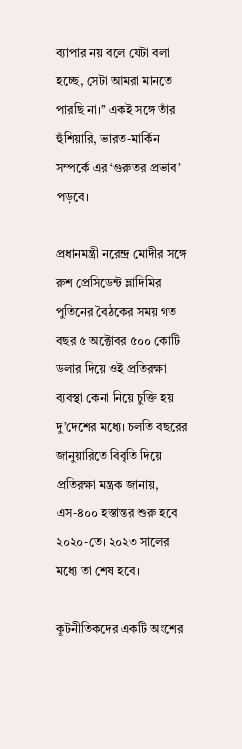ব্যাপার নয় বলে যেটা বলা হচ্ছে, সেটা আমরা মানতে পারছি না।’’ একই সঙ্গে তাঁর হুঁশিয়ারি, ভারত-মার্কিন সম্পর্কে এর ‘গুরুতর প্রভাব’ পড়বে।

প্রধানমন্ত্রী নরেন্দ্র মোদীর সঙ্গে রুশ প্রেসিডেন্ট ভ্লাদিমির পুতিনের বৈঠকের সময় গত বছর ৫ অক্টোবর ৫০০ কোটি ডলার দিয়ে ওই প্রতিরক্ষা ব্যবস্থা কেনা নিয়ে চুক্তি হয় দু’দেশের মধ্যে। চলতি বছরের জানুয়ারিতে বিবৃতি দিয়ে প্রতিরক্ষা মন্ত্রক জানায়, এস-৪০০ হস্তান্তর শুরু হবে ২০২০-তে। ২০২৩ সালের মধ্যে তা শেষ হবে।

কূটনীতিকদের একটি অংশের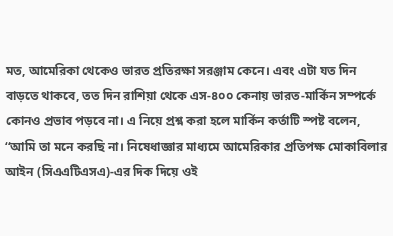মত, আমেরিকা থেকেও ভারত প্রতিরক্ষা সরঞ্জাম কেনে। এবং এটা যত দিন বাড়তে থাকবে, তত দিন রাশিয়া থেকে এস-৪০০ কেনায় ভারত-মার্কিন সম্পর্কে কোনও প্রভাব পড়বে না। এ নিয়ে প্রশ্ন করা হলে মার্কিন কর্তাটি স্পষ্ট বলেন, ‘‘আমি তা মনে করছি না। নিষেধাজ্ঞার মাধ্যমে আমেরিকার প্রতিপক্ষ মোকাবিলার আইন (সিএএটিএসএ)-এর দিক দিয়ে ওই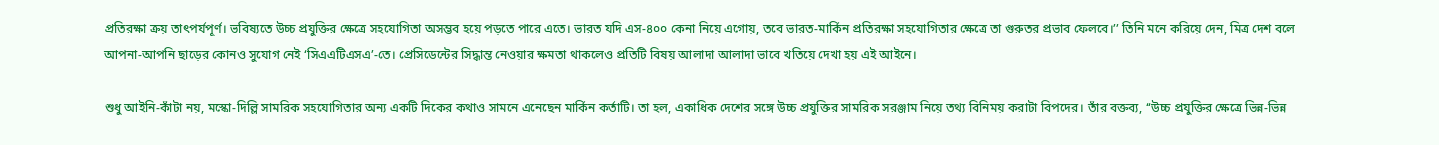প্রতিরক্ষা ক্রয় তাৎপর্যপূর্ণ। ভবিষ্যতে উচ্চ প্রযুক্তির ক্ষেত্রে সহযোগিতা অসম্ভব হয়ে পড়তে পারে এতে। ভারত যদি এস-৪০০ কেনা নিয়ে এগোয়, তবে ভারত-মার্কিন প্রতিরক্ষা সহযোগিতার ক্ষেত্রে তা গুরুতর প্রভাব ফেলবে।’’ তিনি মনে করিয়ে দেন, মিত্র দেশ বলে আপনা-আপনি ছাড়ের কোনও সুযোগ নেই ‘সিএএটিএসএ’-তে। প্রেসিডেন্টের সিদ্ধান্ত নেওয়ার ক্ষমতা থাকলেও প্রতিটি বিষয় আলাদা আলাদা ভাবে খতিয়ে দেখা হয় এই আইনে।

শুধু আইনি-কাঁটা নয়, মস্কো-দিল্লি সামরিক সহযোগিতার অন্য একটি দিকের কথাও সামনে এনেছেন মার্কিন কর্তাটি। তা হল, একাধিক দেশের সঙ্গে উচ্চ প্রযুক্তির সামরিক সরঞ্জাম নিয়ে তথ্য বিনিময় করাটা বিপদের। তাঁর বক্তব্য, ‘‘উচ্চ প্রযুক্তির ক্ষেত্রে ভিন্ন-ভিন্ন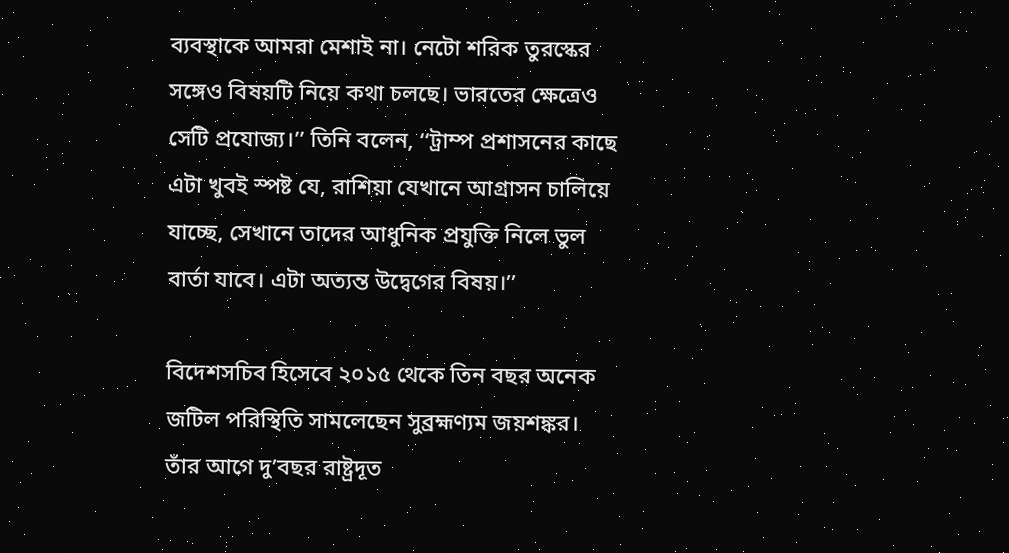ব্যবস্থাকে আমরা মেশাই না। নেটো শরিক তুরস্কের সঙ্গেও বিষয়টি নিয়ে কথা চলছে। ভারতের ক্ষেত্রেও সেটি প্রযোজ্য।’’ তিনি বলেন, ‘‘ট্রাম্প প্রশাসনের কাছে এটা খুবই স্পষ্ট যে, রাশিয়া যেখানে আগ্রাসন চালিয়ে যাচ্ছে, সেখানে তাদের আধুনিক প্রযুক্তি নিলে ভুল বার্তা যাবে। এটা অত্যন্ত উদ্বেগের বিষয়।’’

বিদেশসচিব হিসেবে ২০১৫ থেকে তিন বছর অনেক জটিল পরিস্থিতি সামলেছেন সুব্রহ্মণ্যম জয়শঙ্কর। তাঁর আগে দু’বছর রাষ্ট্রদূত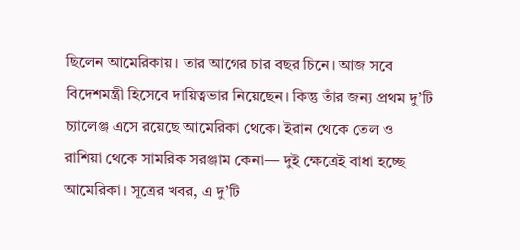ছিলেন আমেরিকায়। তার আগের চার বছর চিনে। আজ সবে বিদেশমন্ত্রী হিসেবে দায়িত্বভার নিয়েছেন। কিন্তু তাঁর জন্য প্রথম দু’টি চ্যালেঞ্জ এসে রয়েছে আমেরিকা থেকে। ইরান থেকে তেল ও রাশিয়া থেকে সামরিক সরঞ্জাম কেনা— দুই ক্ষেত্রেই বাধা হচ্ছে আমেরিকা। সূত্রের খবর, এ দু’টি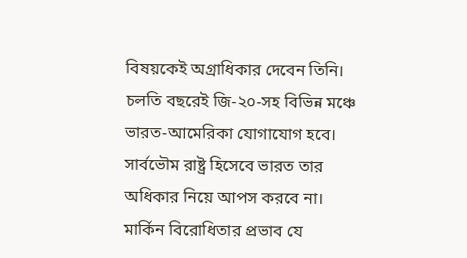বিষয়কেই অগ্রাধিকার দেবেন তিনি। চলতি বছরেই জি-২০-সহ বিভিন্ন মঞ্চে ভারত-আমেরিকা যোগাযোগ হবে। সার্বভৌম রাষ্ট্র হিসেবে ভারত তার অধিকার নিয়ে আপস করবে না। মার্কিন বিরোধিতার প্রভাব যে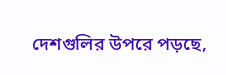দেশগুলির উপরে পড়ছে,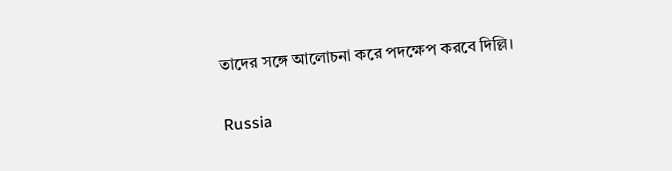তাদের সঙ্গে আলোচনা করে পদক্ষেপ করবে দিল্লি।

Russia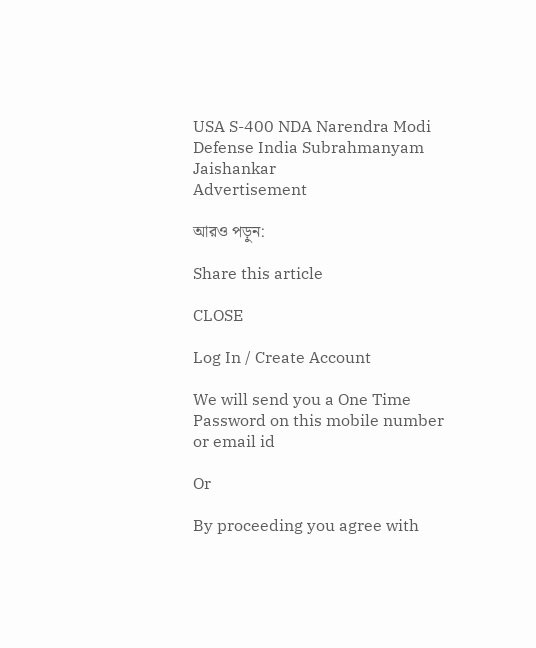USA S-400 NDA Narendra Modi Defense India Subrahmanyam Jaishankar
Advertisement

আরও পড়ুন:

Share this article

CLOSE

Log In / Create Account

We will send you a One Time Password on this mobile number or email id

Or

By proceeding you agree with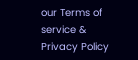our Terms of service & Privacy Policy